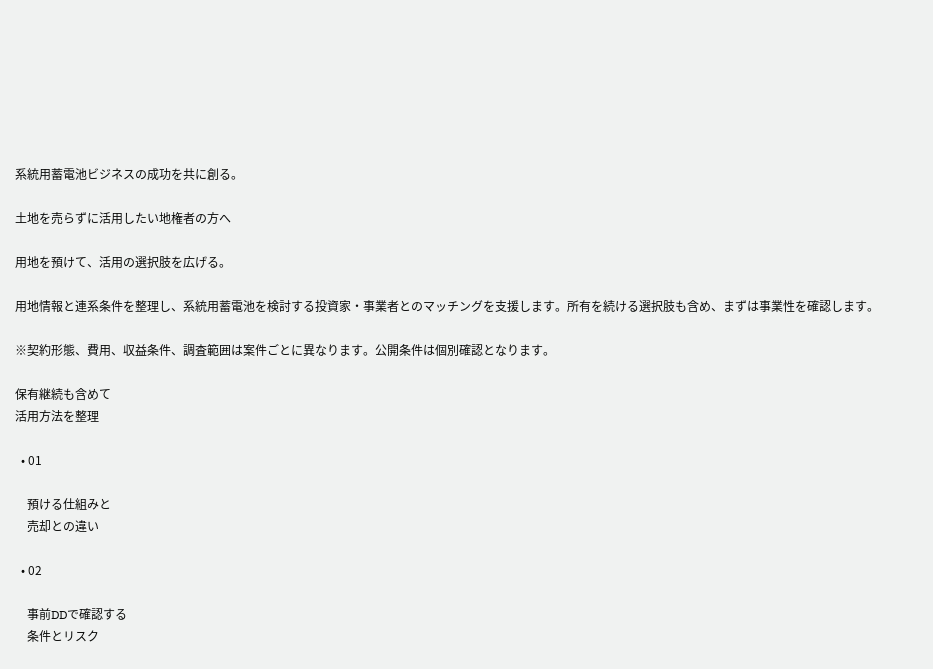系統用蓄電池ビジネスの成功を共に創る。

土地を売らずに活用したい地権者の方へ

用地を預けて、活用の選択肢を広げる。

用地情報と連系条件を整理し、系統用蓄電池を検討する投資家・事業者とのマッチングを支援します。所有を続ける選択肢も含め、まずは事業性を確認します。

※契約形態、費用、収益条件、調査範囲は案件ごとに異なります。公開条件は個別確認となります。

保有継続も含めて
活用方法を整理

  • 01

    預ける仕組みと
    売却との違い

  • 02

    事前DDで確認する
    条件とリスク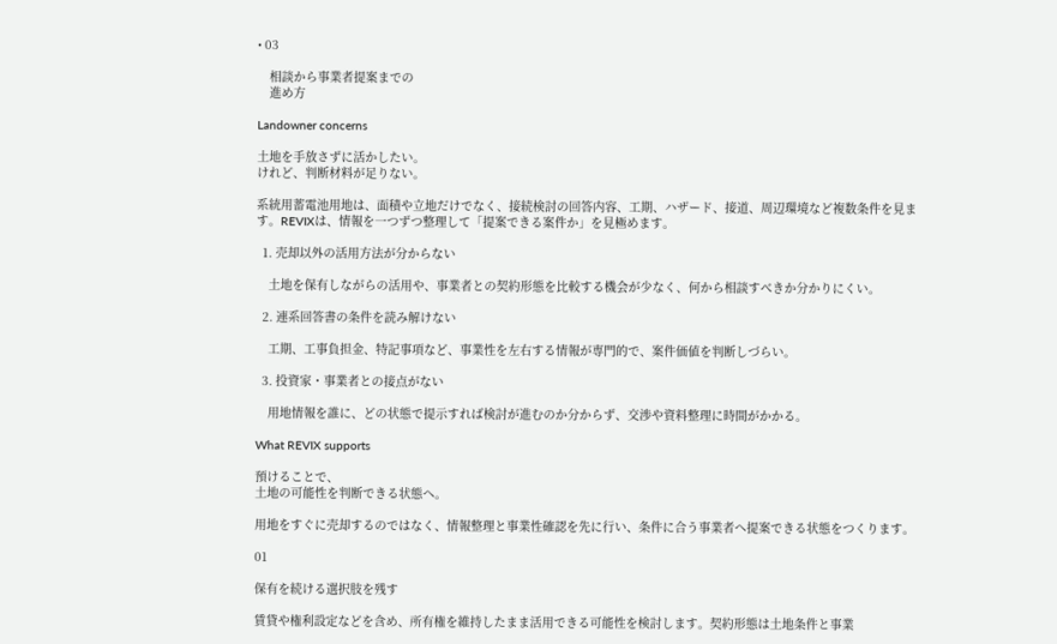• 03

    相談から事業者提案までの
    進め方

Landowner concerns

土地を手放さずに活かしたい。
けれど、判断材料が足りない。

系統用蓄電池用地は、面積や立地だけでなく、接続検討の回答内容、工期、ハザード、接道、周辺環境など複数条件を見ます。REVIXは、情報を一つずつ整理して「提案できる案件か」を見極めます。

  1. 売却以外の活用方法が分からない

    土地を保有しながらの活用や、事業者との契約形態を比較する機会が少なく、何から相談すべきか分かりにくい。

  2. 連系回答書の条件を読み解けない

    工期、工事負担金、特記事項など、事業性を左右する情報が専門的で、案件価値を判断しづらい。

  3. 投資家・事業者との接点がない

    用地情報を誰に、どの状態で提示すれば検討が進むのか分からず、交渉や資料整理に時間がかかる。

What REVIX supports

預けることで、
土地の可能性を判断できる状態へ。

用地をすぐに売却するのではなく、情報整理と事業性確認を先に行い、条件に合う事業者へ提案できる状態をつくります。

01

保有を続ける選択肢を残す

賃貸や権利設定などを含め、所有権を維持したまま活用できる可能性を検討します。契約形態は土地条件と事業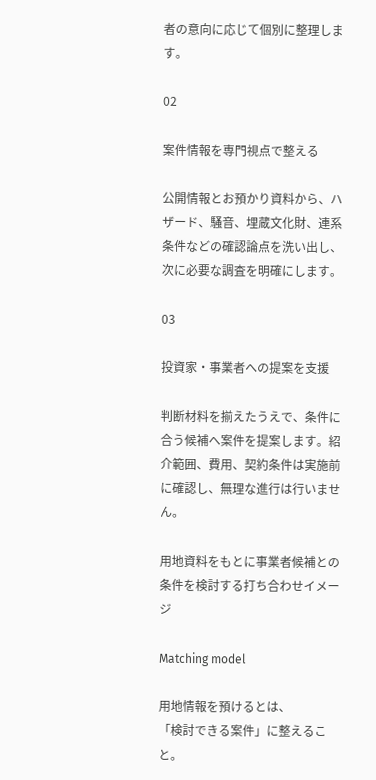者の意向に応じて個別に整理します。

02

案件情報を専門視点で整える

公開情報とお預かり資料から、ハザード、騒音、埋蔵文化財、連系条件などの確認論点を洗い出し、次に必要な調査を明確にします。

03

投資家・事業者への提案を支援

判断材料を揃えたうえで、条件に合う候補へ案件を提案します。紹介範囲、費用、契約条件は実施前に確認し、無理な進行は行いません。

用地資料をもとに事業者候補との条件を検討する打ち合わせイメージ

Matching model

用地情報を預けるとは、
「検討できる案件」に整えること。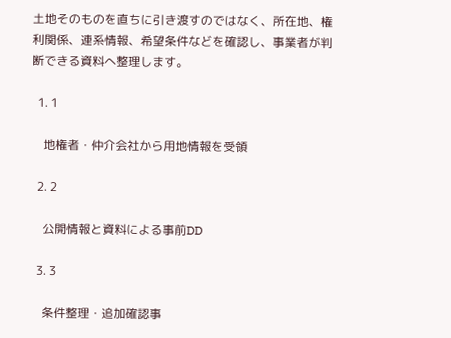土地そのものを直ちに引き渡すのではなく、所在地、権利関係、連系情報、希望条件などを確認し、事業者が判断できる資料へ整理します。

  1. 1

    地権者・仲介会社から用地情報を受領

  2. 2

    公開情報と資料による事前DD

  3. 3

    条件整理・追加確認事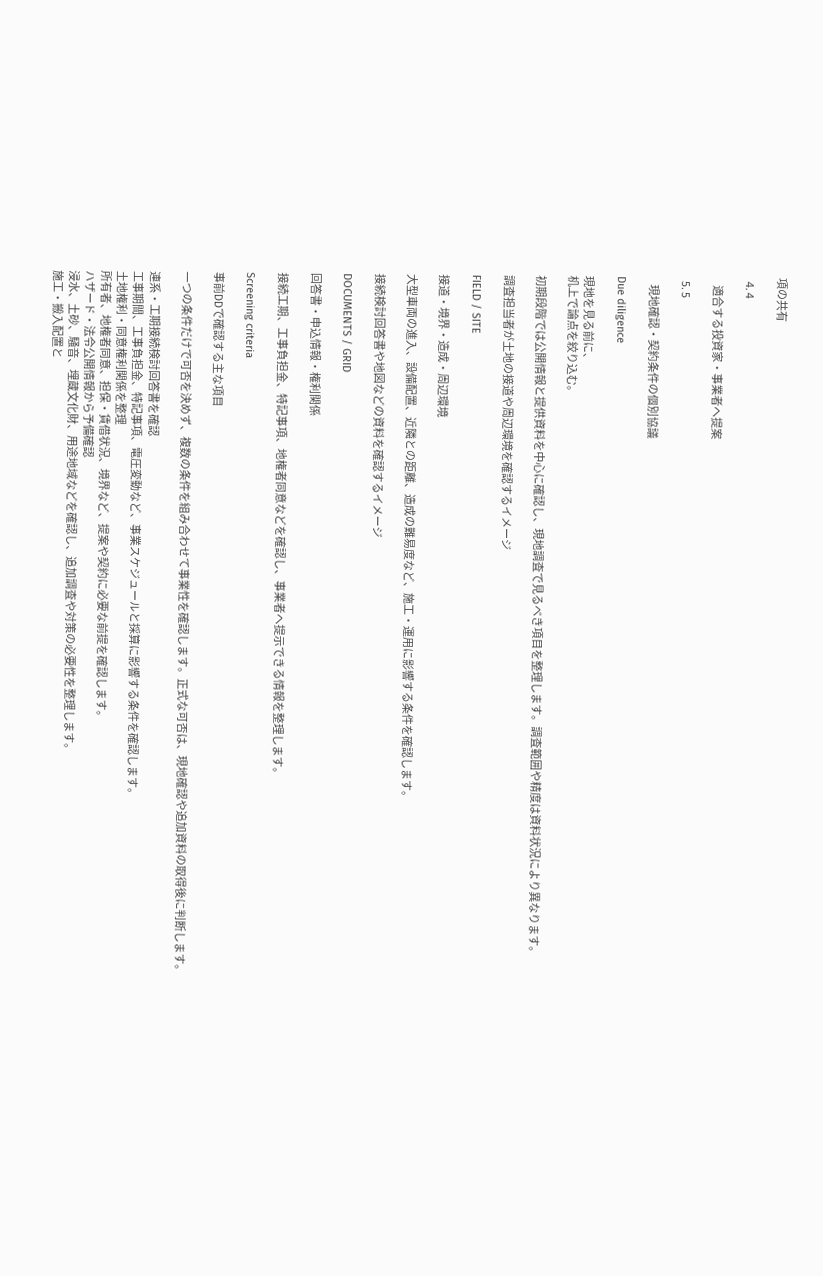項の共有

  4. 4

    適合する投資家・事業者へ提案

  5. 5

    現地確認・契約条件の個別協議

Due diligence

現地を見る前に、
机上で論点を絞り込む。

初期段階では公開情報と提供資料を中心に確認し、現地調査で見るべき項目を整理します。調査範囲や精度は資料状況により異なります。

調査担当者が土地の接道や周辺環境を確認するイメージ

FIELD / SITE

接道・境界・造成・周辺環境

大型車両の進入、設備配置、近隣との距離、造成の難易度など、施工・運用に影響する条件を確認します。

接続検討回答書や地図などの資料を確認するイメージ

DOCUMENTS / GRID

回答書・申込情報・権利関係

接続工期、工事負担金、特記事項、地権者同意などを確認し、事業者へ提示できる情報を整理します。

Screening criteria

事前DDで確認する主な項目

一つの条件だけで可否を決めず、複数の条件を組み合わせて事業性を確認します。正式な可否は、現地確認や追加資料の取得後に判断します。

連系・工期接続検討回答書を確認
工事期間、工事負担金、特記事項、電圧変動など、事業スケジュールと採算に影響する条件を確認します。
土地権利・同意権利関係を整理
所有者、地権者同意、担保・賃借状況、境界など、提案や契約に必要な前提を確認します。
ハザード・法令公開情報から予備確認
浸水、土砂、騒音、埋蔵文化財、用途地域などを確認し、追加調査や対策の必要性を整理します。
施工・搬入配置と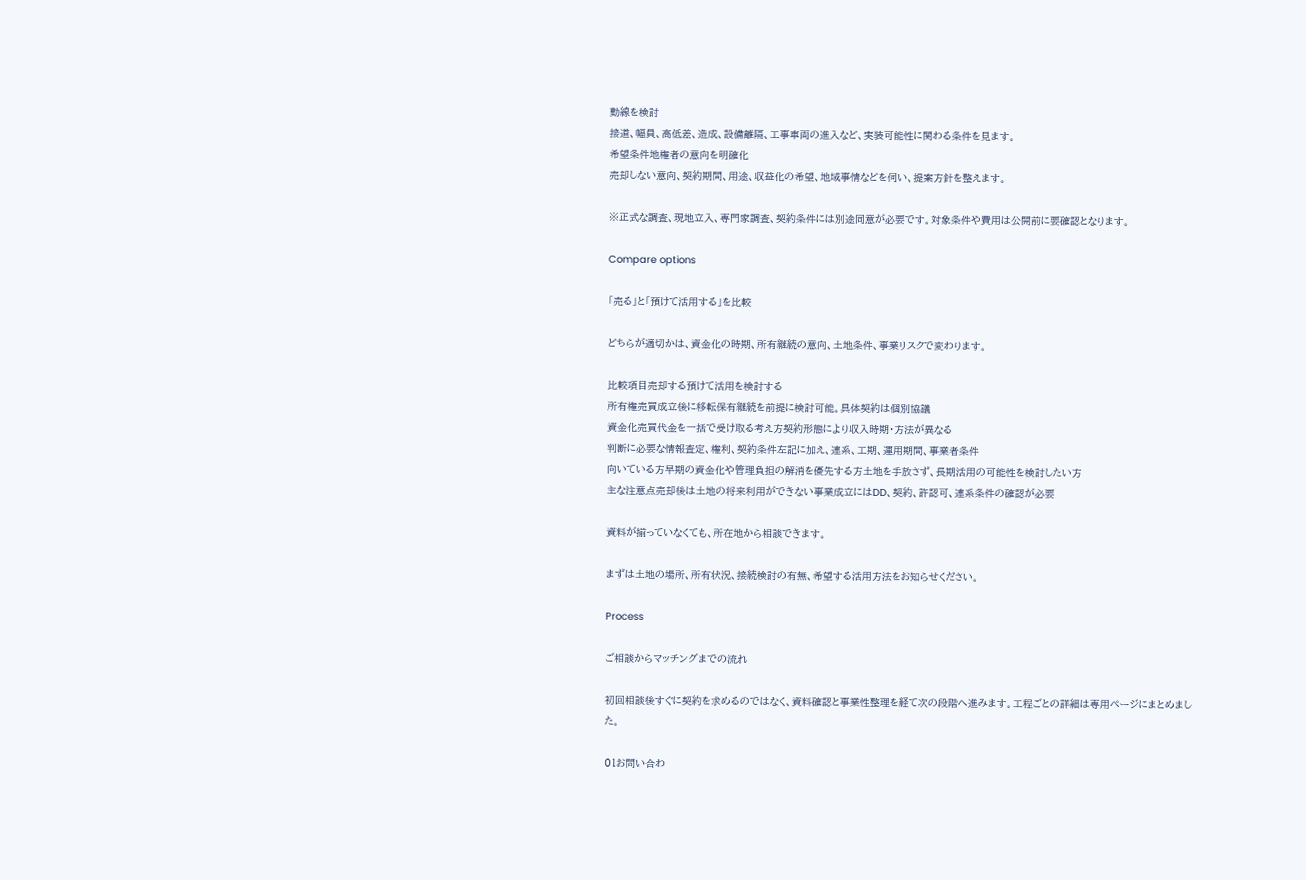動線を検討
接道、幅員、高低差、造成、設備離隔、工事車両の進入など、実装可能性に関わる条件を見ます。
希望条件地権者の意向を明確化
売却しない意向、契約期間、用途、収益化の希望、地域事情などを伺い、提案方針を整えます。

※正式な調査、現地立入、専門家調査、契約条件には別途同意が必要です。対象条件や費用は公開前に要確認となります。

Compare options

「売る」と「預けて活用する」を比較

どちらが適切かは、資金化の時期、所有継続の意向、土地条件、事業リスクで変わります。

比較項目売却する預けて活用を検討する
所有権売買成立後に移転保有継続を前提に検討可能。具体契約は個別協議
資金化売買代金を一括で受け取る考え方契約形態により収入時期・方法が異なる
判断に必要な情報査定、権利、契約条件左記に加え、連系、工期、運用期間、事業者条件
向いている方早期の資金化や管理負担の解消を優先する方土地を手放さず、長期活用の可能性を検討したい方
主な注意点売却後は土地の将来利用ができない事業成立にはDD、契約、許認可、連系条件の確認が必要

資料が揃っていなくても、所在地から相談できます。

まずは土地の場所、所有状況、接続検討の有無、希望する活用方法をお知らせください。

Process

ご相談からマッチングまでの流れ

初回相談後すぐに契約を求めるのではなく、資料確認と事業性整理を経て次の段階へ進みます。工程ごとの詳細は専用ページにまとめました。

01お問い合わ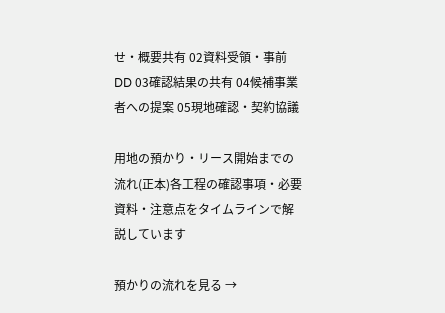せ・概要共有 02資料受領・事前DD 03確認結果の共有 04候補事業者への提案 05現地確認・契約協議

用地の預かり・リース開始までの流れ(正本)各工程の確認事項・必要資料・注意点をタイムラインで解説しています

預かりの流れを見る →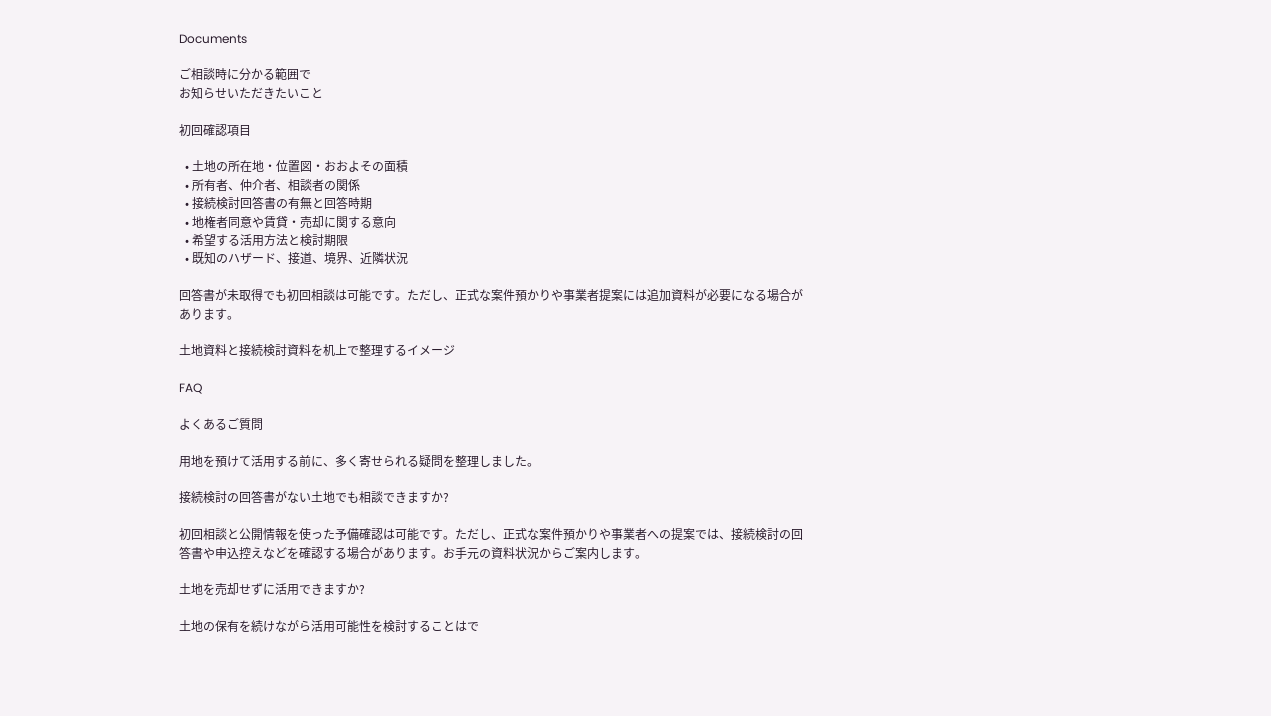Documents

ご相談時に分かる範囲で
お知らせいただきたいこと

初回確認項目

  • 土地の所在地・位置図・おおよその面積
  • 所有者、仲介者、相談者の関係
  • 接続検討回答書の有無と回答時期
  • 地権者同意や賃貸・売却に関する意向
  • 希望する活用方法と検討期限
  • 既知のハザード、接道、境界、近隣状況

回答書が未取得でも初回相談は可能です。ただし、正式な案件預かりや事業者提案には追加資料が必要になる場合があります。

土地資料と接続検討資料を机上で整理するイメージ

FAQ

よくあるご質問

用地を預けて活用する前に、多く寄せられる疑問を整理しました。

接続検討の回答書がない土地でも相談できますか?

初回相談と公開情報を使った予備確認は可能です。ただし、正式な案件預かりや事業者への提案では、接続検討の回答書や申込控えなどを確認する場合があります。お手元の資料状況からご案内します。

土地を売却せずに活用できますか?

土地の保有を続けながら活用可能性を検討することはで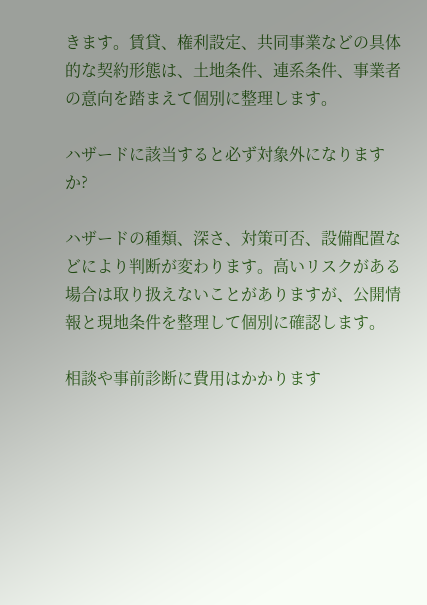きます。賃貸、権利設定、共同事業などの具体的な契約形態は、土地条件、連系条件、事業者の意向を踏まえて個別に整理します。

ハザードに該当すると必ず対象外になりますか?

ハザードの種類、深さ、対策可否、設備配置などにより判断が変わります。高いリスクがある場合は取り扱えないことがありますが、公開情報と現地条件を整理して個別に確認します。

相談や事前診断に費用はかかります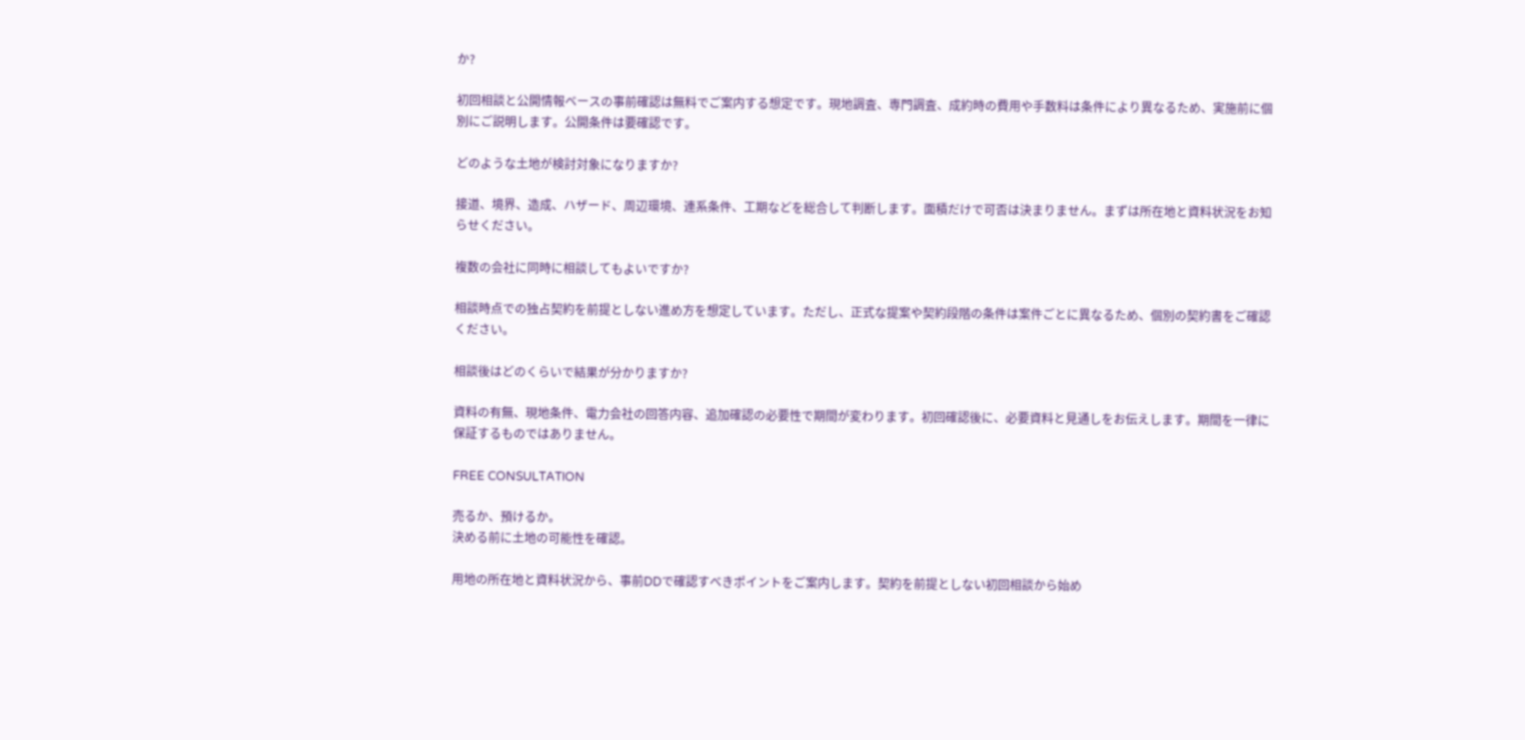か?

初回相談と公開情報ベースの事前確認は無料でご案内する想定です。現地調査、専門調査、成約時の費用や手数料は条件により異なるため、実施前に個別にご説明します。公開条件は要確認です。

どのような土地が検討対象になりますか?

接道、境界、造成、ハザード、周辺環境、連系条件、工期などを総合して判断します。面積だけで可否は決まりません。まずは所在地と資料状況をお知らせください。

複数の会社に同時に相談してもよいですか?

相談時点での独占契約を前提としない進め方を想定しています。ただし、正式な提案や契約段階の条件は案件ごとに異なるため、個別の契約書をご確認ください。

相談後はどのくらいで結果が分かりますか?

資料の有無、現地条件、電力会社の回答内容、追加確認の必要性で期間が変わります。初回確認後に、必要資料と見通しをお伝えします。期間を一律に保証するものではありません。

FREE CONSULTATION

売るか、預けるか。
決める前に土地の可能性を確認。

用地の所在地と資料状況から、事前DDで確認すべきポイントをご案内します。契約を前提としない初回相談から始め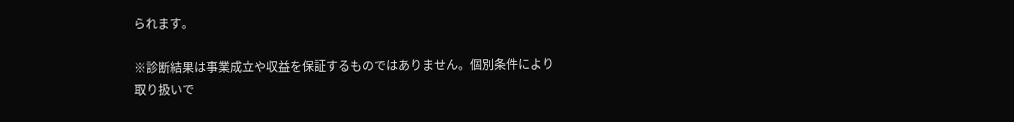られます。

※診断結果は事業成立や収益を保証するものではありません。個別条件により取り扱いで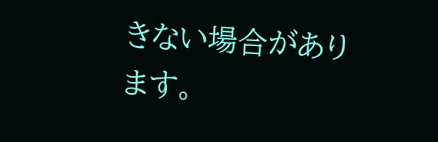きない場合があります。